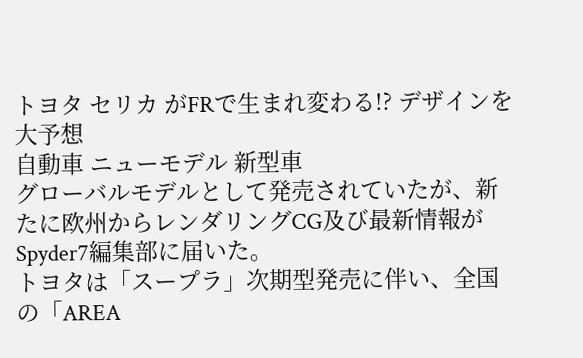トヨタ セリカ がFRで生まれ変わる!? デザインを大予想
自動車 ニューモデル 新型車
グローバルモデルとして発売されていたが、新たに欧州からレンダリングCG及び最新情報がSpyder7編集部に届いた。
トヨタは「スープラ」次期型発売に伴い、全国の「AREA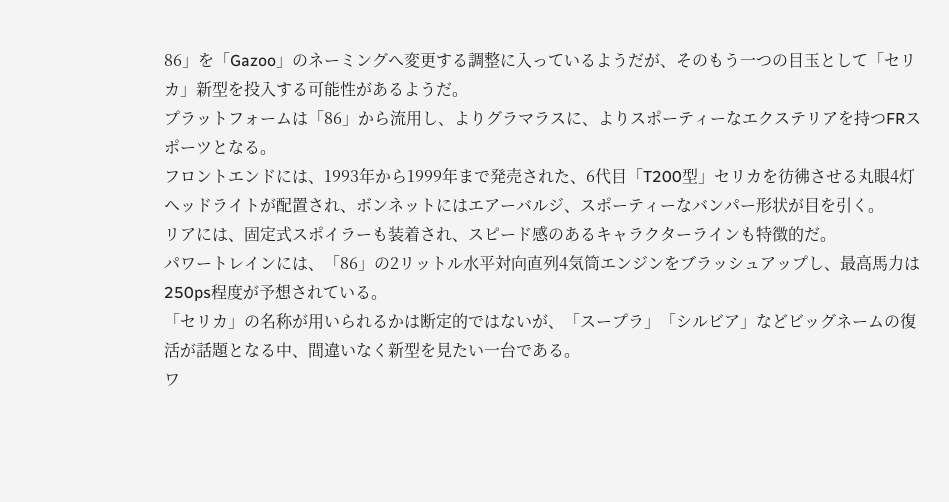86」を「Gazoo」のネーミングへ変更する調整に入っているようだが、そのもう一つの目玉として「セリカ」新型を投入する可能性があるようだ。
プラットフォームは「86」から流用し、よりグラマラスに、よりスポーティーなエクステリアを持つFRスポーツとなる。
フロントエンドには、1993年から1999年まで発売された、6代目「T200型」セリカを彷彿させる丸眼4灯ヘッドライトが配置され、ボンネットにはエアーバルジ、スポーティーなバンパー形状が目を引く。
リアには、固定式スポイラーも装着され、スピード感のあるキャラクターラインも特徴的だ。
パワートレインには、「86」の2リットル水平対向直列4気筒エンジンをブラッシュアップし、最高馬力は250ps程度が予想されている。
「セリカ」の名称が用いられるかは断定的ではないが、「スープラ」「シルビア」などビッグネームの復活が話題となる中、間違いなく新型を見たい一台である。
ワ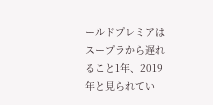ールドプレミアはスープラから遅れること1年、2019年と見られてい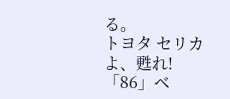る。
トヨタ セリカよ、甦れ!「86」ベ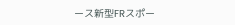ース新型FRスポー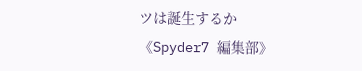ツは誕生するか
《Spyder7 編集部》